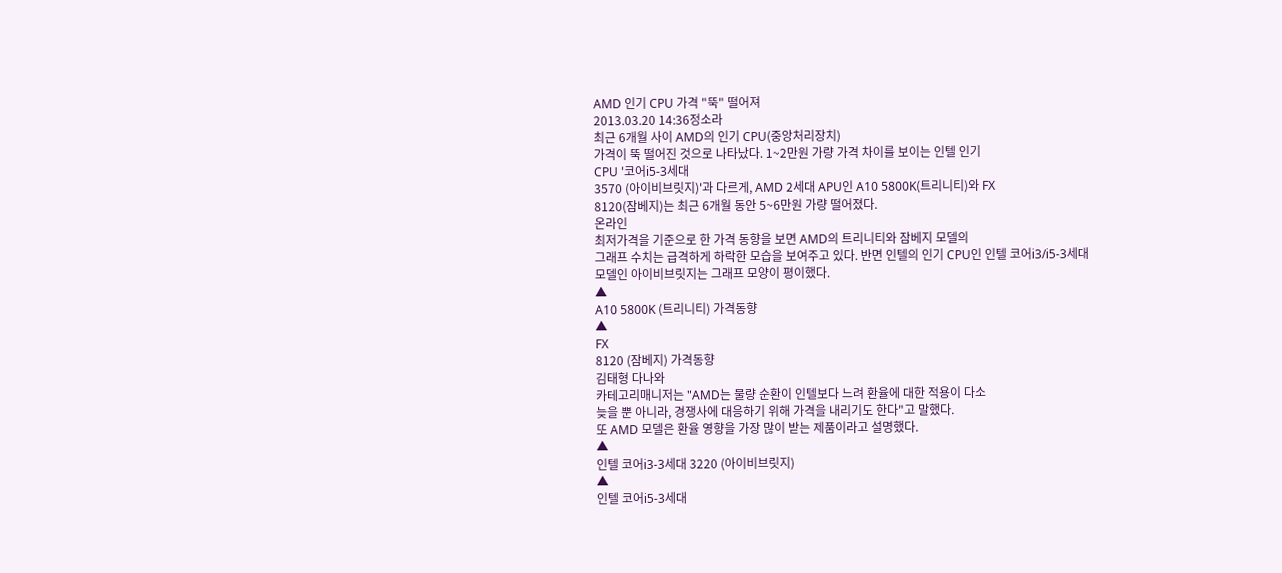AMD 인기 CPU 가격 "뚝" 떨어져
2013.03.20 14:36정소라
최근 6개월 사이 AMD의 인기 CPU(중앙처리장치)
가격이 뚝 떨어진 것으로 나타났다. 1~2만원 가량 가격 차이를 보이는 인텔 인기
CPU '코어i5-3세대
3570 (아이비브릿지)'과 다르게, AMD 2세대 APU인 A10 5800K(트리니티)와 FX
8120(잠베지)는 최근 6개월 동안 5~6만원 가량 떨어졌다.
온라인
최저가격을 기준으로 한 가격 동향을 보면 AMD의 트리니티와 잠베지 모델의
그래프 수치는 급격하게 하락한 모습을 보여주고 있다. 반면 인텔의 인기 CPU인 인텔 코어i3/i5-3세대
모델인 아이비브릿지는 그래프 모양이 평이했다.
▲
A10 5800K (트리니티) 가격동향
▲
FX
8120 (잠베지) 가격동향
김태형 다나와
카테고리매니저는 "AMD는 물량 순환이 인텔보다 느려 환율에 대한 적용이 다소
늦을 뿐 아니라, 경쟁사에 대응하기 위해 가격을 내리기도 한다"고 말했다.
또 AMD 모델은 환율 영향을 가장 많이 받는 제품이라고 설명했다.
▲
인텔 코어i3-3세대 3220 (아이비브릿지)
▲
인텔 코어i5-3세대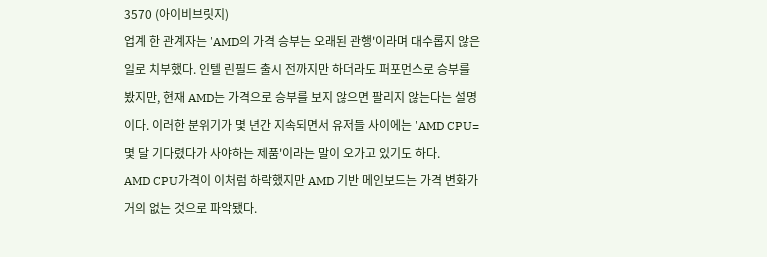3570 (아이비브릿지)
업계 한 관계자는 'AMD의 가격 승부는 오래된 관행'이라며 대수롭지 않은 일로 치부했다. 인텔 린필드 출시 전까지만 하더라도 퍼포먼스로 승부를 봤지만, 현재 AMD는 가격으로 승부를 보지 않으면 팔리지 않는다는 설명이다. 이러한 분위기가 몇 년간 지속되면서 유저들 사이에는 'AMD CPU=몇 달 기다렸다가 사야하는 제품'이라는 말이 오가고 있기도 하다.
AMD CPU가격이 이처럼 하락했지만 AMD 기반 메인보드는 가격 변화가 거의 없는 것으로 파악됐다.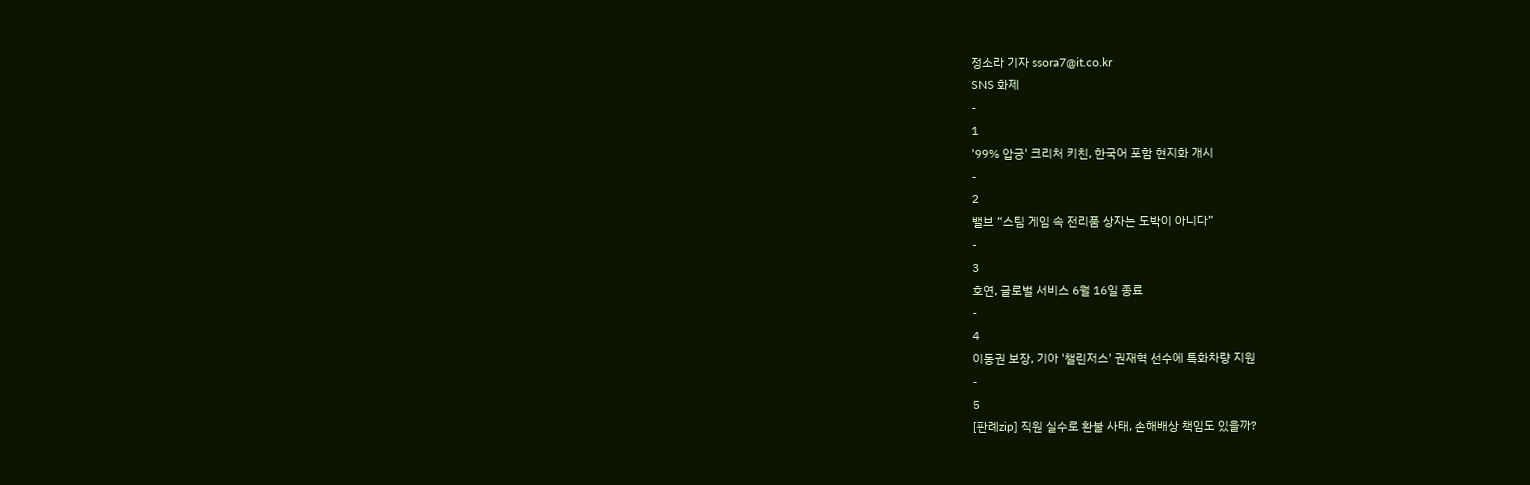정소라 기자 ssora7@it.co.kr
SNS 화제
-
1
'99% 압긍' 크리처 키친, 한국어 포함 현지화 개시
-
2
밸브 “스팀 게임 속 전리품 상자는 도박이 아니다”
-
3
호연, 글로벌 서비스 6월 16일 종료
-
4
이동권 보장, 기아 '챌린저스' 권재혁 선수에 특화차량 지원
-
5
[판례zip] 직원 실수로 환불 사태, 손해배상 책임도 있을까?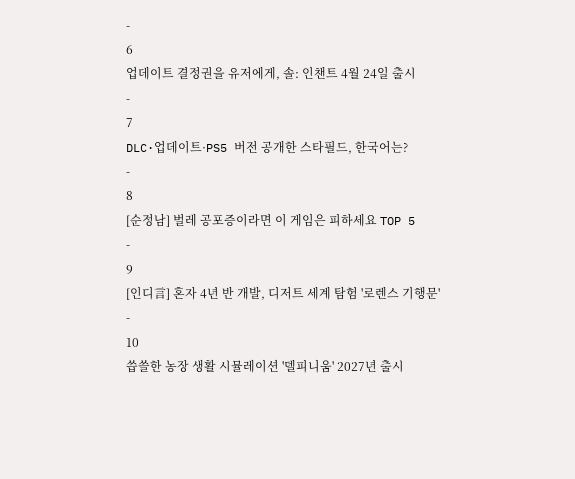-
6
업데이트 결정권을 유저에게, 솔: 인챈트 4월 24일 출시
-
7
DLC·업데이트·PS5 버전 공개한 스타필드, 한국어는?
-
8
[순정남] 벌레 공포증이라면 이 게임은 피하세요 TOP 5
-
9
[인디言] 혼자 4년 반 개발, 디저트 세계 탐험 '로렌스 기행문'
-
10
씁쓸한 농장 생활 시뮬레이션 '델피니움' 2027년 출시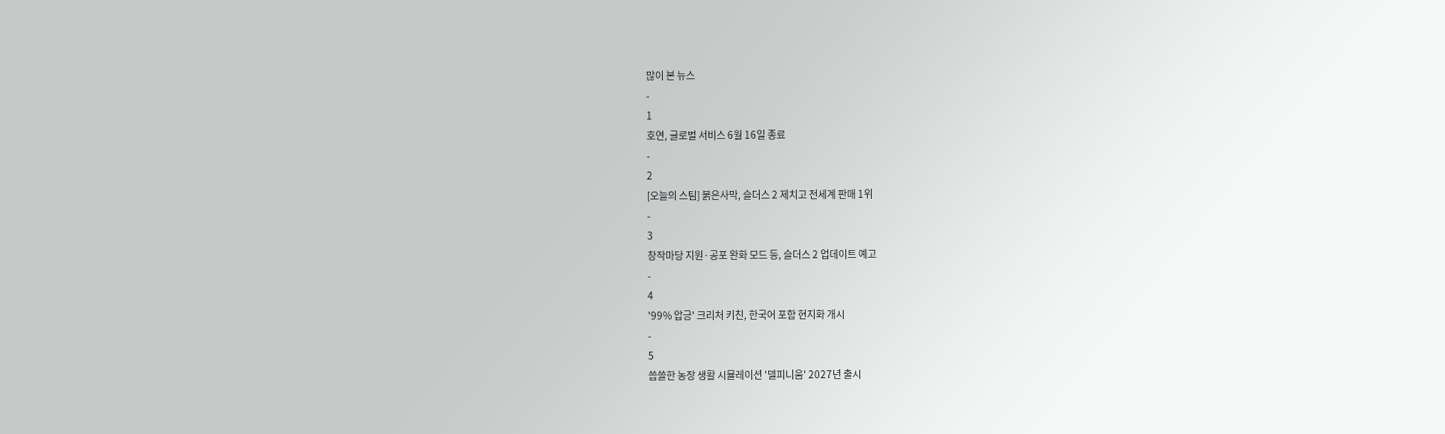많이 본 뉴스
-
1
호연, 글로벌 서비스 6월 16일 종료
-
2
[오늘의 스팀] 붉은사막, 슬더스 2 제치고 전세계 판매 1위
-
3
창작마당 지원·공포 완화 모드 등, 슬더스 2 업데이트 예고
-
4
'99% 압긍' 크리처 키친, 한국어 포함 현지화 개시
-
5
씁쓸한 농장 생활 시뮬레이션 '델피니움' 2027년 출시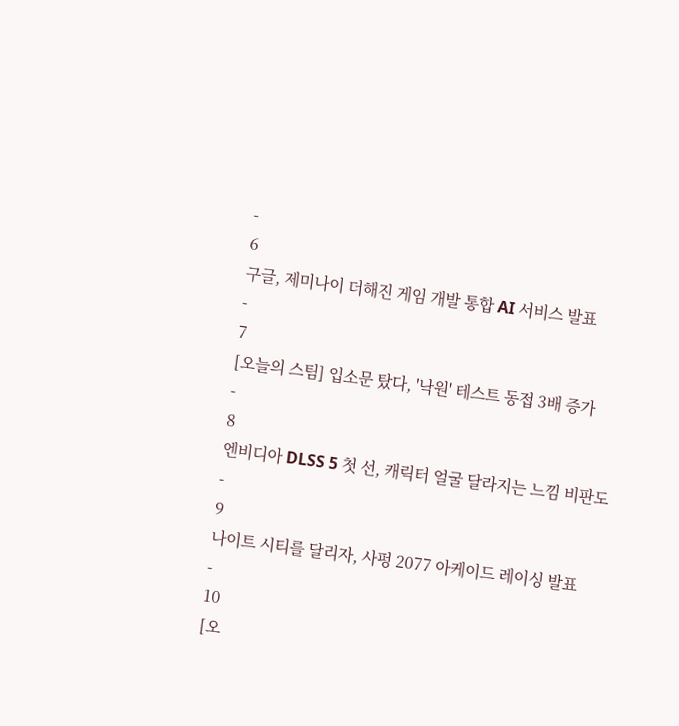-
6
구글, 제미나이 더해진 게임 개발 통합 AI 서비스 발표
-
7
[오늘의 스팀] 입소문 탔다, '낙원' 테스트 동접 3배 증가
-
8
엔비디아 DLSS 5 첫 선, 캐릭터 얼굴 달라지는 느낌 비판도
-
9
나이트 시티를 달리자, 사펑 2077 아케이드 레이싱 발표
-
10
[오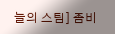늘의 스팀] 좀비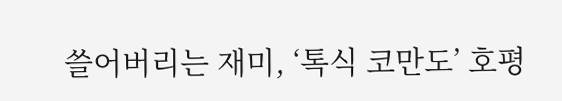쓸어버리는 재미, ‘톡식 코만도’ 호평